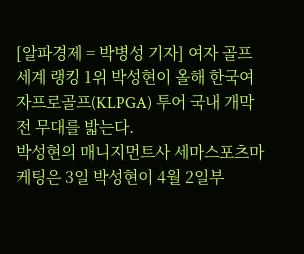[알파경제 = 박병성 기자] 여자 골프 세계 랭킹 1위 박성현이 올해 한국여자프로골프(KLPGA) 투어 국내 개막전 무대를 밟는다.
박성현의 매니지먼트사 세마스포츠마케팅은 3일 박성현이 4월 2일부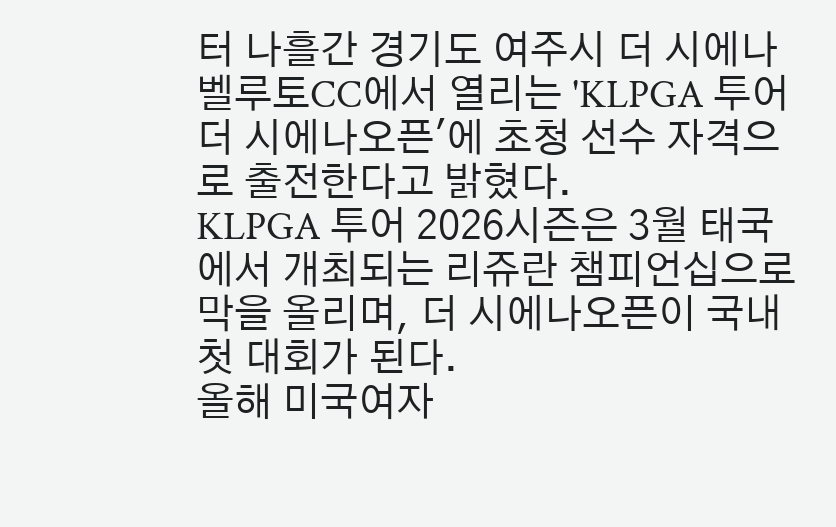터 나흘간 경기도 여주시 더 시에나 벨루토CC에서 열리는 'KLPGA 투어 더 시에나오픈'에 초청 선수 자격으로 출전한다고 밝혔다.
KLPGA 투어 2026시즌은 3월 태국에서 개최되는 리쥬란 챔피언십으로 막을 올리며, 더 시에나오픈이 국내 첫 대회가 된다.
올해 미국여자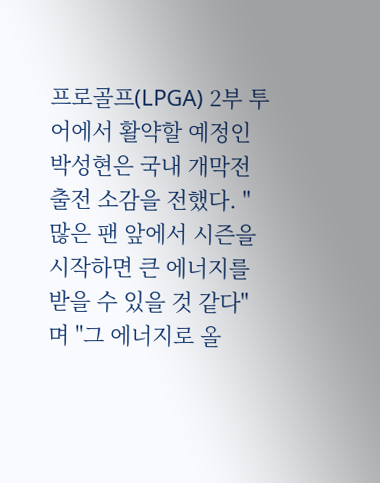프로골프(LPGA) 2부 투어에서 활약할 예정인 박성현은 국내 개막전 출전 소감을 전했다. "많은 팬 앞에서 시즌을 시작하면 큰 에너지를 받을 수 있을 것 같다"며 "그 에너지로 올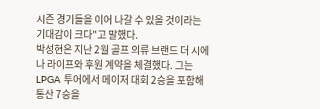시즌 경기들을 이어 나갈 수 있을 것이라는 기대감이 크다"고 말했다.
박성현은 지난 2월 골프 의류 브랜드 더 시에나 라이프와 후원 계약을 체결했다. 그는 LPGA 투어에서 메이저 대회 2승을 포함해 통산 7승을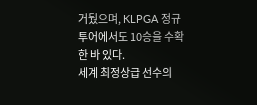거뒀으며, KLPGA 정규 투어에서도 10승을 수확한 바 있다.
세계 최정상급 선수의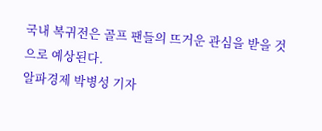국내 복귀전은 골프 팬들의 뜨거운 관심을 받을 것으로 예상된다.
알파경제 박병성 기자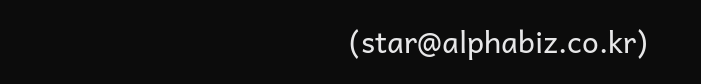(star@alphabiz.co.kr)